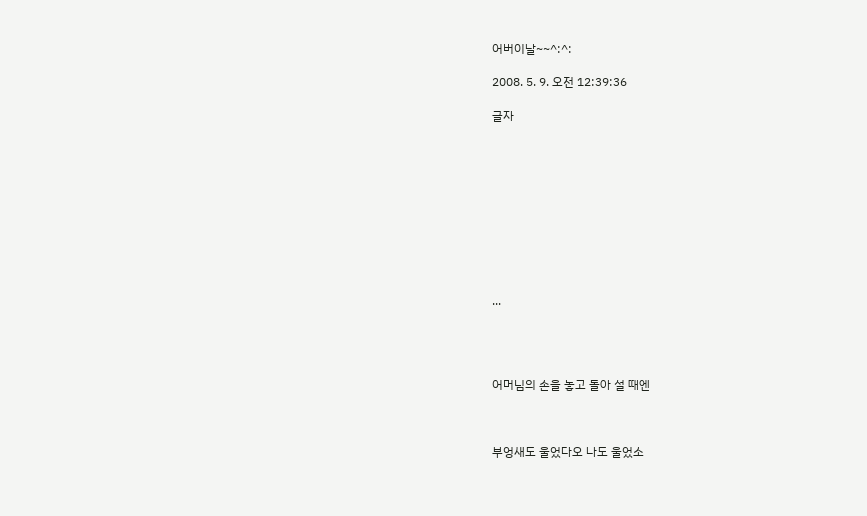어버이날~~^:^:

2008. 5. 9. 오전 12:39:36

글자










...




어머님의 손을 놓고 돌아 설 때엔



부엉새도 울었다오 나도 울었소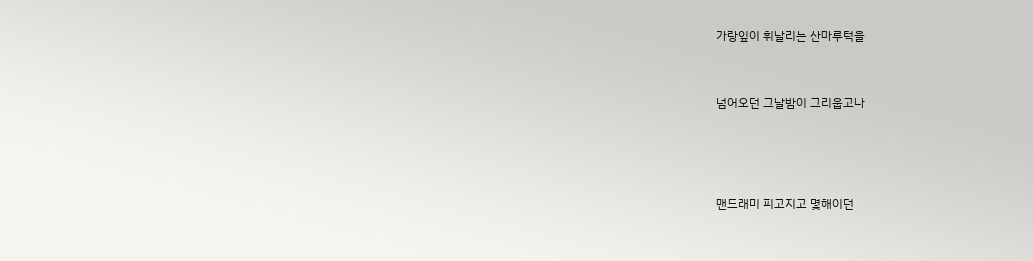가랑잎이 휘날리는 산마루턱을



넘어오던 그날밤이 그리웁고나





맨드래미 피고지고 몇해이던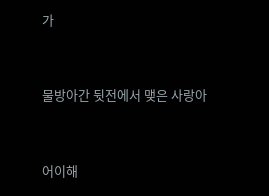가



물방아간 뒷전에서 맺은 사랑아



어이해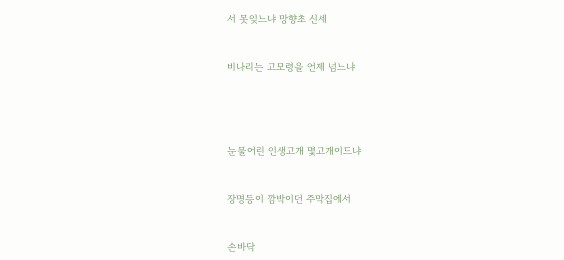서 못잊느냐 망향초 신세



비나리는 고모령을 언제 넘느냐






눈물어린 인생고개 몇고개이드냐



장명등이 깜박이던 주막집에서



손바닥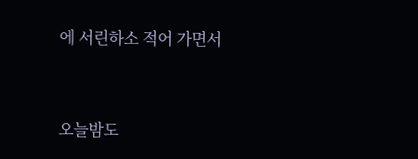에 서린하소 적어 가면서



오늘밤도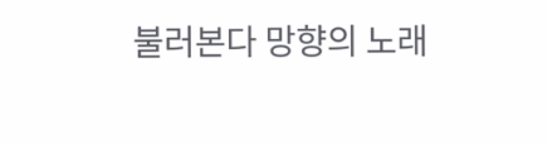불러본다 망향의 노래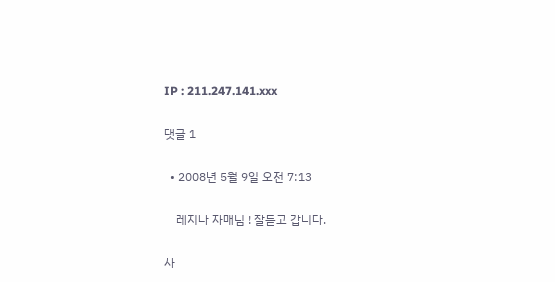IP : 211.247.141.xxx

댓글 1

  • 2008년 5월 9일 오전 7:13

    레지나 자매님 ! 잘듣고 갑니다.

사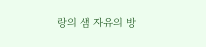랑의 샘 자유의 방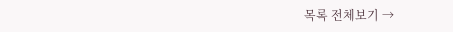목록 전체보기 →